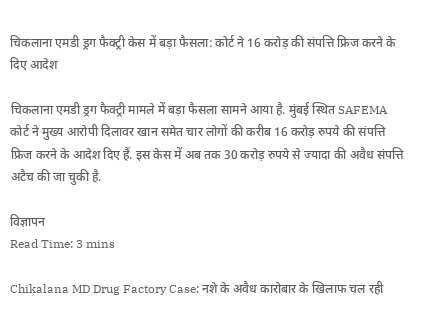चिकलाना एमडी ड्रग फैक्ट्री केस में बड़ा फैसला: कोर्ट ने 16 करोड़ की संपत्ति फ्रिज करने के दिए आदेश

चिकलाना एमडी ड्रग फैक्ट्री मामले में बड़ा फैसला सामने आया है. मुंबई स्थित SAFEMA कोर्ट ने मुख्य आरोपी दिलावर खान समेत चार लोगों की करीब 16 करोड़ रुपये की संपत्ति फ्रिज करने के आदेश दिए हैं. इस केस में अब तक 30 करोड़ रुपये से ज्यादा की अवैध संपत्ति अटैच की जा चुकी है.

विज्ञापन
Read Time: 3 mins

Chikalana MD Drug Factory Case: नशे के अवैध कारोबार के खिलाफ चल रही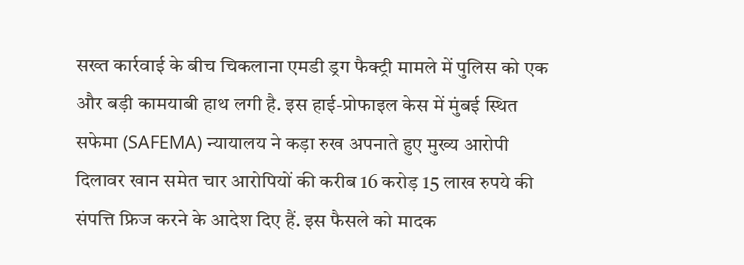सख्त कार्रवाई के बीच चिकलाना एमडी ड्रग फैक्ट्री मामले में पुलिस को एक और बड़ी कामयाबी हाथ लगी है. इस हाई-प्रोफाइल केस में मुंबई स्थित सफेमा (SAFEMA) न्यायालय ने कड़ा रुख अपनाते हुए मुख्य आरोपी दिलावर खान समेत चार आरोपियों की करीब 16 करोड़ 15 लाख रुपये की संपत्ति फ्रिज करने के आदेश दिए हैं. इस फैसले को मादक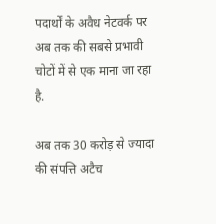पदार्थों के अवैध नेटवर्क पर अब तक की सबसे प्रभावी चोटों में से एक माना जा रहा है.

अब तक 30 करोड़ से ज्यादा की संपत्ति अटैच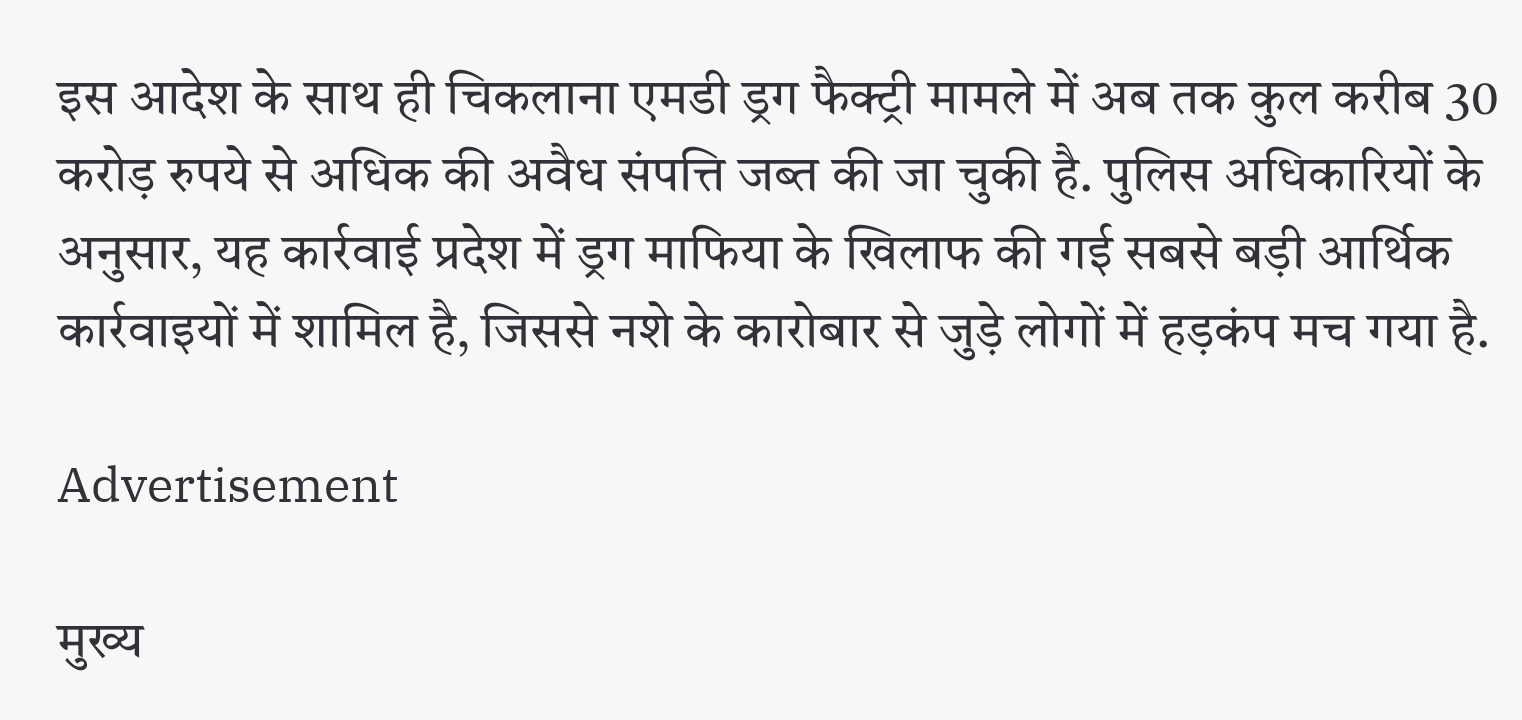इस आदेश के साथ ही चिकलाना एमडी ड्रग फैक्ट्री मामले में अब तक कुल करीब 30 करोड़ रुपये से अधिक की अवैध संपत्ति जब्त की जा चुकी है. पुलिस अधिकारियों के अनुसार, यह कार्रवाई प्रदेश में ड्रग माफिया के खिलाफ की गई सबसे बड़ी आर्थिक कार्रवाइयों में शामिल है, जिससे नशे के कारोबार से जुड़े लोगों में हड़कंप मच गया है.

Advertisement

मुख्य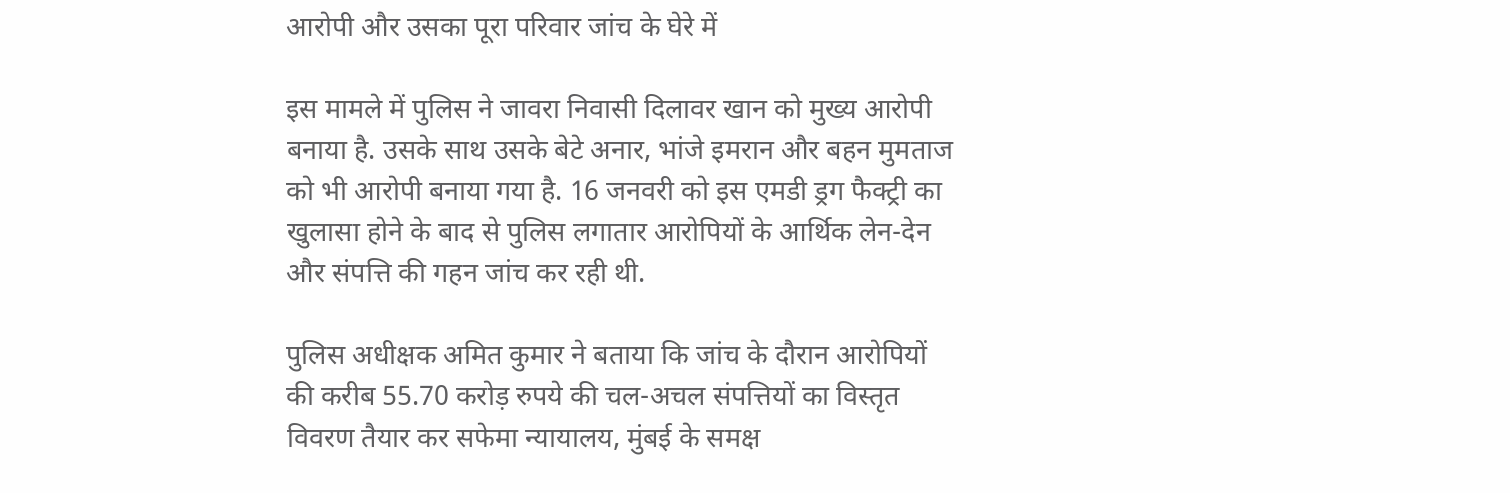आरोपी और उसका पूरा परिवार जांच के घेरे में

इस मामले में पुलिस ने जावरा निवासी दिलावर खान को मुख्य आरोपी बनाया है. उसके साथ उसके बेटे अनार, भांजे इमरान और बहन मुमताज को भी आरोपी बनाया गया है. 16 जनवरी को इस एमडी ड्रग फैक्ट्री का खुलासा होने के बाद से पुलिस लगातार आरोपियों के आर्थिक लेन-देन और संपत्ति की गहन जांच कर रही थी.

पुलिस अधीक्षक अमित कुमार ने बताया कि जांच के दौरान आरोपियों की करीब 55.70 करोड़ रुपये की चल-अचल संपत्तियों का विस्तृत विवरण तैयार कर सफेमा न्यायालय, मुंबई के समक्ष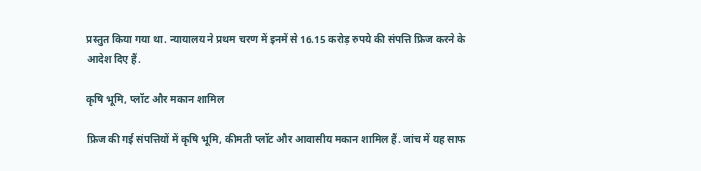प्रस्तुत किया गया था. न्यायालय ने प्रथम चरण में इनमें से 16.15 करोड़ रुपये की संपत्ति फ्रिज करने के आदेश दिए हैं.

कृषि भूमि, प्लॉट और मकान शामिल

फ्रिज की गई संपत्तियों में कृषि भूमि, कीमती प्लॉट और आवासीय मकान शामिल हैं. जांच में यह साफ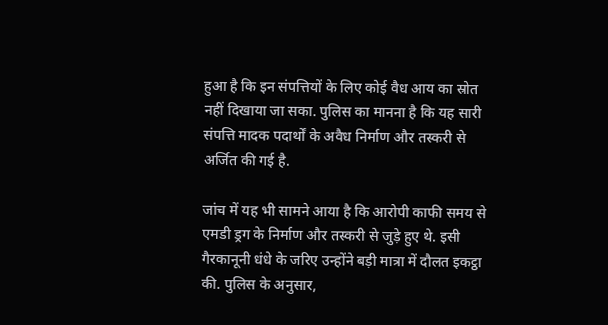हुआ है कि इन संपत्तियों के लिए कोई वैध आय का स्रोत नहीं दिखाया जा सका. पुलिस का मानना है कि यह सारी संपत्ति मादक पदार्थों के अवैध निर्माण और तस्करी से अर्जित की गई है.

जांच में यह भी सामने आया है कि आरोपी काफी समय से एमडी ड्रग के निर्माण और तस्करी से जुड़े हुए थे. इसी गैरकानूनी धंधे के जरिए उन्होंने बड़ी मात्रा में दौलत इकट्ठा की. पुलिस के अनुसार,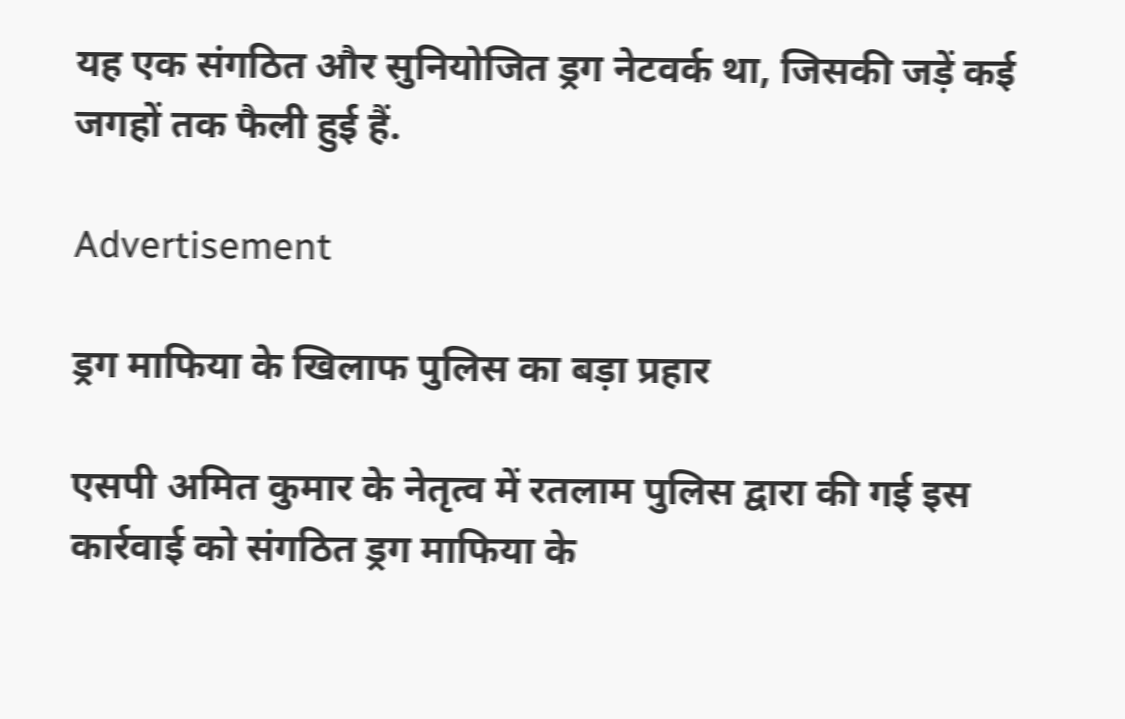यह एक संगठित और सुनियोजित ड्रग नेटवर्क था, जिसकी जड़ें कई जगहों तक फैली हुई हैं.

Advertisement

ड्रग माफिया के खिलाफ पुलिस का बड़ा प्रहार

एसपी अमित कुमार के नेतृत्व में रतलाम पुलिस द्वारा की गई इस कार्रवाई को संगठित ड्रग माफिया के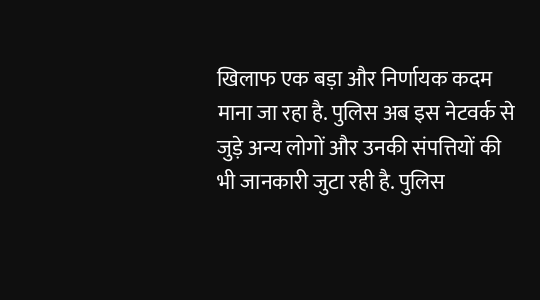खिलाफ एक बड़ा और निर्णायक कदम माना जा रहा है. पुलिस अब इस नेटवर्क से जुड़े अन्य लोगों और उनकी संपत्तियों की भी जानकारी जुटा रही है. पुलिस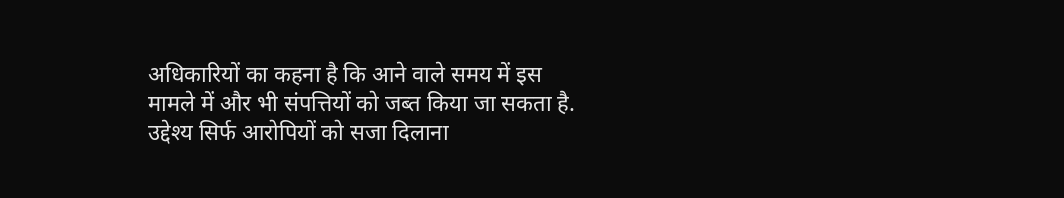अधिकारियों का कहना है कि आने वाले समय में इस मामले में और भी संपत्तियों को जब्त किया जा सकता है. उद्देश्य सिर्फ आरोपियों को सजा दिलाना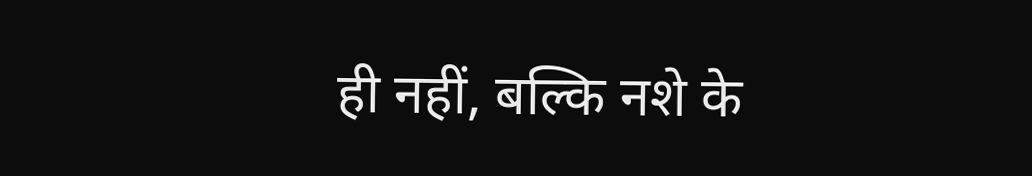ही नहीं, बल्कि नशे के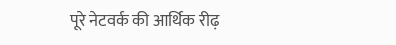पूरे नेटवर्क की आर्थिक रीढ़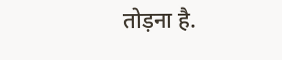तोड़ना है.